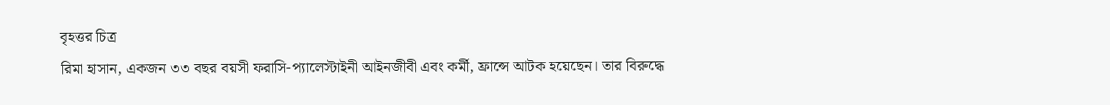বৃহত্তর চিত্র
রিমা হাসান, একজন ৩৩ বছর বয়সী ফরাসি-প্যালেস্টাইনী আইনজীবী এবং কর্মী, ফ্রান্সে আটক হয়েছেন। তার বিরুদ্ধে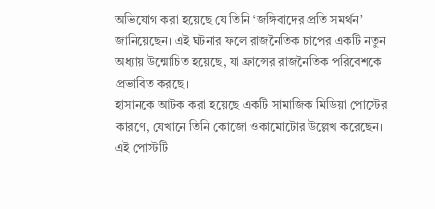অভিযোগ করা হয়েছে যে তিনি ‘জঙ্গিবাদের প্রতি সমর্থন’ জানিয়েছেন। এই ঘটনার ফলে রাজনৈতিক চাপের একটি নতুন অধ্যায় উন্মোচিত হয়েছে, যা ফ্রান্সের রাজনৈতিক পরিবেশকে প্রভাবিত করছে।
হাসানকে আটক করা হয়েছে একটি সামাজিক মিডিয়া পোস্টের কারণে, যেখানে তিনি কোজো ওকামোটোর উল্লেখ করেছেন। এই পোস্টটি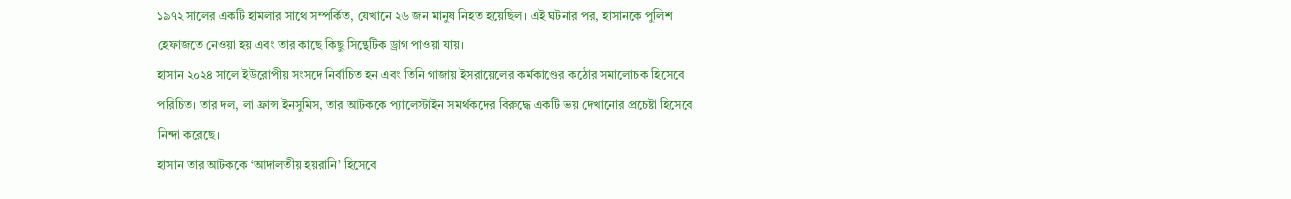১৯৭২ সালের একটি হামলার সাথে সম্পর্কিত, যেখানে ২৬ জন মানুষ নিহত হয়েছিল। এই ঘটনার পর, হাসানকে পুলিশ হেফাজতে নেওয়া হয় এবং তার কাছে কিছু সিন্থেটিক ড্রাগ পাওয়া যায়।
হাসান ২০২৪ সালে ইউরোপীয় সংসদে নির্বাচিত হন এবং তিনি গাজায় ইসরায়েলের কর্মকাণ্ডের কঠোর সমালোচক হিসেবে পরিচিত। তার দল, লা ফ্রান্স ইনসুমিস, তার আটককে প্যালেস্টাইন সমর্থকদের বিরুদ্ধে একটি ভয় দেখানোর প্রচেষ্টা হিসেবে নিন্দা করেছে।
হাসান তার আটককে ‘আদালতীয় হয়রানি’ হিসেবে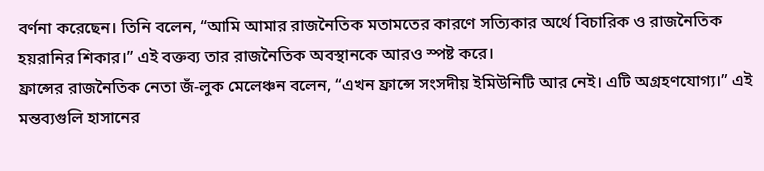বর্ণনা করেছেন। তিনি বলেন, “আমি আমার রাজনৈতিক মতামতের কারণে সত্যিকার অর্থে বিচারিক ও রাজনৈতিক হয়রানির শিকার।” এই বক্তব্য তার রাজনৈতিক অবস্থানকে আরও স্পষ্ট করে।
ফ্রান্সের রাজনৈতিক নেতা জঁ-লুক মেলেঞ্চন বলেন, “এখন ফ্রান্সে সংসদীয় ইমিউনিটি আর নেই। এটি অগ্রহণযোগ্য।” এই মন্তব্যগুলি হাসানের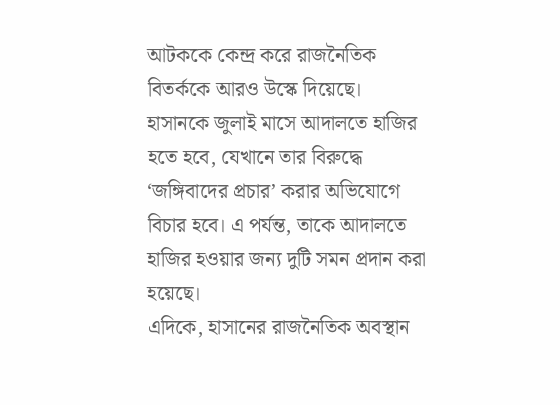আটককে কেন্দ্র করে রাজনৈতিক বিতর্ককে আরও উস্কে দিয়েছে।
হাসানকে জুলাই মাসে আদালতে হাজির হতে হবে, যেখানে তার বিরুদ্ধে ‘জঙ্গিবাদের প্রচার’ করার অভিযোগে বিচার হবে। এ পর্যন্ত, তাকে আদালতে হাজির হওয়ার জন্য দুটি সমন প্রদান করা হয়েছে।
এদিকে, হাসানের রাজনৈতিক অবস্থান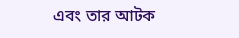এবং তার আটক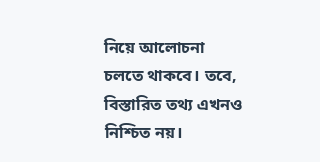নিয়ে আলোচনা চলতে থাকবে। তবে, বিস্তারিত তথ্য এখনও নিশ্চিত নয়।